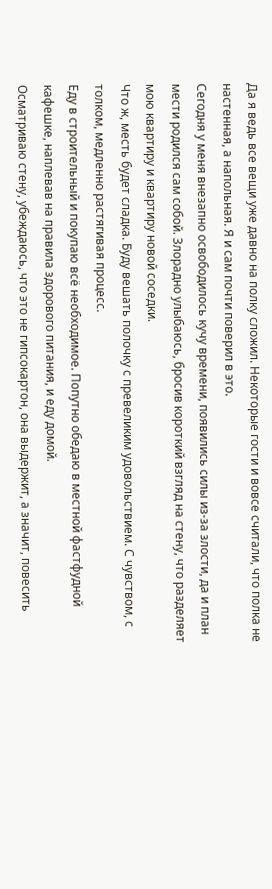Да я ведь все вещи уже давно на полку сложил. Некоторые гости и вовсе считали, что полка не настенная, а напольная. Я и сам почти поверил в это.
Сегодня у меня внезапно освободилось кучу времени, появились силы из-за злости, да и план мести родился сам собой. Злорадно улыбаюсь, бросив короткий взгляд на стену, что разделяет мою квартиру и квартиру новой соседки.
Что ж, месть будет сладка. Буду вешать полочку с превеликим удовольствием. С чувством, с толком, медленно растягивая процесс.
Еду в строительный и покупаю всё необходимое. Попутно обедаю в местной фастфудной кафешке, наплевав на правила здорового питания, и еду домой.
Осматриваю стену, убеждаюсь, что это не гипсокартон, она выдержит, а значит, повесить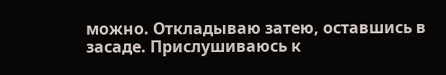можно. Откладываю затею, оставшись в засаде. Прислушиваюсь к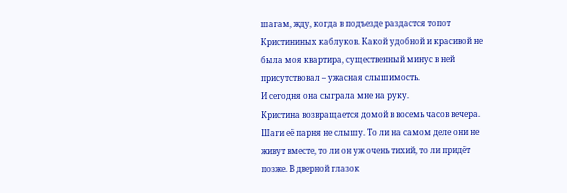шагам, жду, когда в подъезде раздастся топот Кристининых каблуков. Какой удобной и красивой не была моя квартира, существенный минус в ней присутствовал – ужасная слышимость.
И сегодня она сыграла мне на руку.
Кристина возвращается домой в восемь часов вечера. Шаги её парня не слышу. То ли на самом деле они не живут вместе, то ли он уж очень тихий, то ли придёт позже. В дверной глазок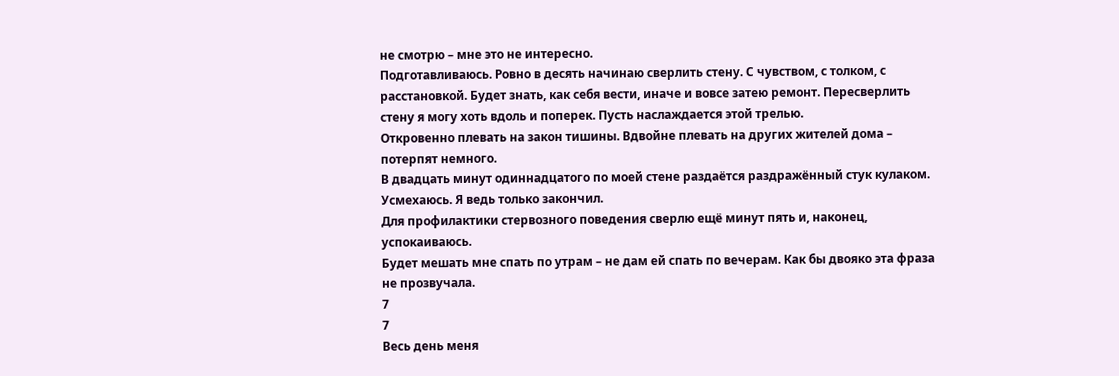не смотрю – мне это не интересно.
Подготавливаюсь. Ровно в десять начинаю сверлить стену. С чувством, с толком, с расстановкой. Будет знать, как себя вести, иначе и вовсе затею ремонт. Пересверлить стену я могу хоть вдоль и поперек. Пусть наслаждается этой трелью.
Откровенно плевать на закон тишины. Вдвойне плевать на других жителей дома – потерпят немного.
В двадцать минут одиннадцатого по моей стене раздаётся раздражённый стук кулаком. Усмехаюсь. Я ведь только закончил.
Для профилактики стервозного поведения сверлю ещё минут пять и, наконец, успокаиваюсь.
Будет мешать мне спать по утрам – не дам ей спать по вечерам. Как бы двояко эта фраза не прозвучала.
7
7
Весь день меня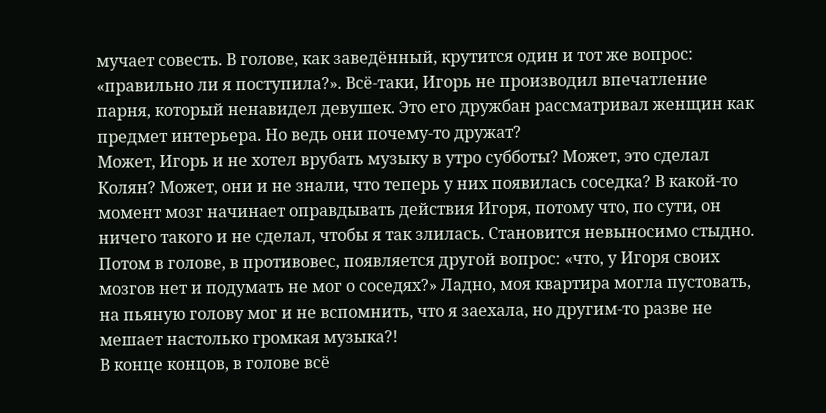мучает совесть. В голове, как заведённый, крутится один и тот же вопрос: «правильно ли я поступила?». Всё-таки, Игорь не производил впечатление парня, который ненавидел девушек. Это его дружбан рассматривал женщин как предмет интерьера. Но ведь они почему-то дружат?
Может, Игорь и не хотел врубать музыку в утро субботы? Может, это сделал Колян? Может, они и не знали, что теперь у них появилась соседка? В какой-то момент мозг начинает оправдывать действия Игоря, потому что, по сути, он ничего такого и не сделал, чтобы я так злилась. Становится невыносимо стыдно.
Потом в голове, в противовес, появляется другой вопрос: «что, у Игоря своих мозгов нет и подумать не мог о соседях?» Ладно, моя квартира могла пустовать, на пьяную голову мог и не вспомнить, что я заехала, но другим-то разве не мешает настолько громкая музыка?!
В конце концов, в голове всё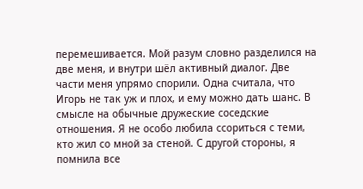перемешивается. Мой разум словно разделился на две меня, и внутри шёл активный диалог. Две части меня упрямо спорили. Одна считала, что Игорь не так уж и плох, и ему можно дать шанс. В смысле на обычные дружеские соседские отношения. Я не особо любила ссориться с теми, кто жил со мной за стеной. С другой стороны, я помнила все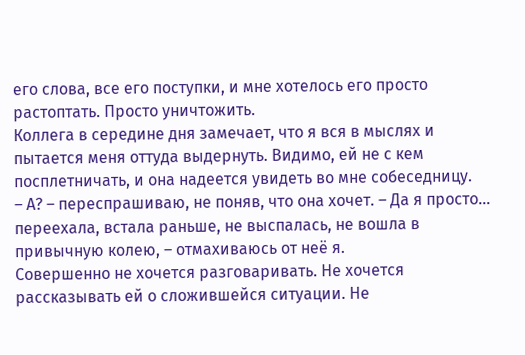его слова, все его поступки, и мне хотелось его просто растоптать. Просто уничтожить.
Коллега в середине дня замечает, что я вся в мыслях и пытается меня оттуда выдернуть. Видимо, ей не с кем посплетничать, и она надеется увидеть во мне собеседницу.
– А? – переспрашиваю, не поняв, что она хочет. – Да я просто… переехала, встала раньше, не выспалась, не вошла в привычную колею, – отмахиваюсь от неё я.
Совершенно не хочется разговаривать. Не хочется рассказывать ей о сложившейся ситуации. Не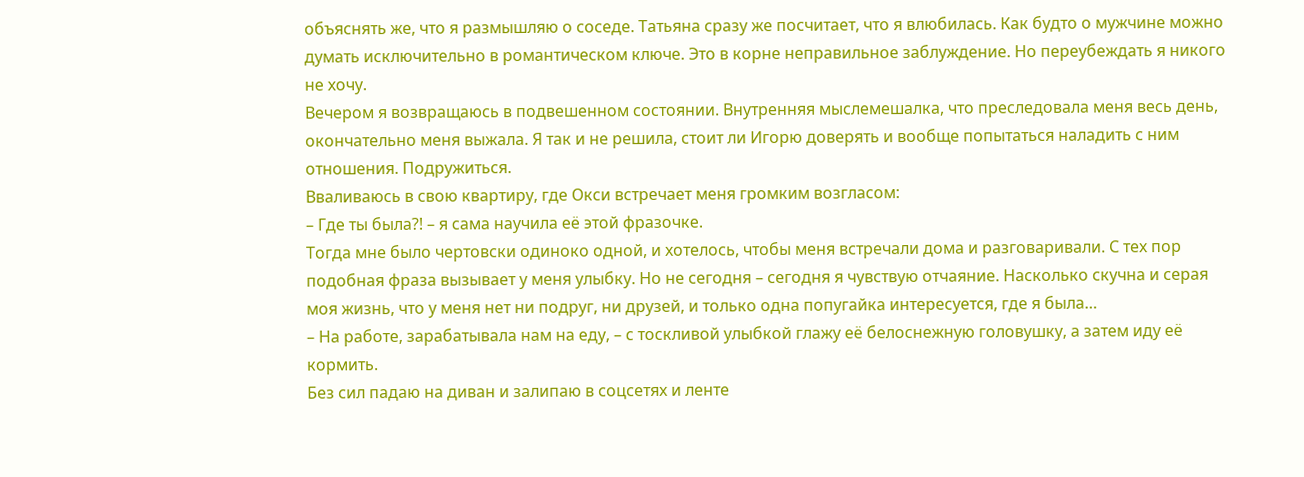объяснять же, что я размышляю о соседе. Татьяна сразу же посчитает, что я влюбилась. Как будто о мужчине можно думать исключительно в романтическом ключе. Это в корне неправильное заблуждение. Но переубеждать я никого не хочу.
Вечером я возвращаюсь в подвешенном состоянии. Внутренняя мыслемешалка, что преследовала меня весь день, окончательно меня выжала. Я так и не решила, стоит ли Игорю доверять и вообще попытаться наладить с ним отношения. Подружиться.
Вваливаюсь в свою квартиру, где Окси встречает меня громким возгласом:
– Где ты была?! – я сама научила её этой фразочке.
Тогда мне было чертовски одиноко одной, и хотелось, чтобы меня встречали дома и разговаривали. С тех пор подобная фраза вызывает у меня улыбку. Но не сегодня – сегодня я чувствую отчаяние. Насколько скучна и серая моя жизнь, что у меня нет ни подруг, ни друзей, и только одна попугайка интересуется, где я была…
– На работе, зарабатывала нам на еду, – с тоскливой улыбкой глажу её белоснежную головушку, а затем иду её кормить.
Без сил падаю на диван и залипаю в соцсетях и ленте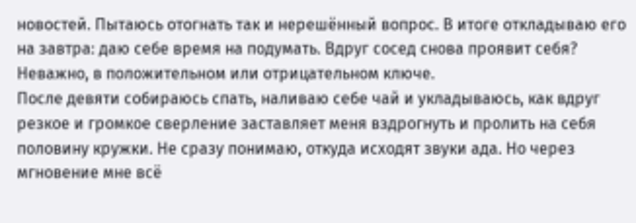новостей. Пытаюсь отогнать так и нерешённый вопрос. В итоге откладываю его на завтра: даю себе время на подумать. Вдруг сосед снова проявит себя? Неважно, в положительном или отрицательном ключе.
После девяти собираюсь спать, наливаю себе чай и укладываюсь, как вдруг резкое и громкое сверление заставляет меня вздрогнуть и пролить на себя половину кружки. Не сразу понимаю, откуда исходят звуки ада. Но через мгновение мне всё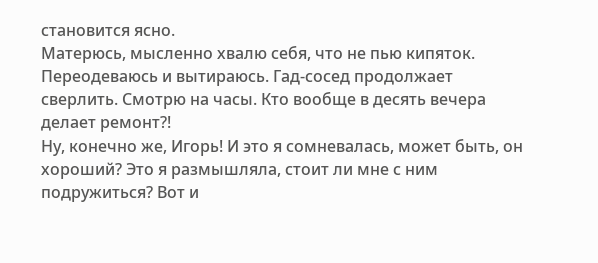становится ясно.
Матерюсь, мысленно хвалю себя, что не пью кипяток. Переодеваюсь и вытираюсь. Гад-сосед продолжает сверлить. Смотрю на часы. Кто вообще в десять вечера делает ремонт?!
Ну, конечно же, Игорь! И это я сомневалась, может быть, он хороший? Это я размышляла, стоит ли мне с ним подружиться? Вот и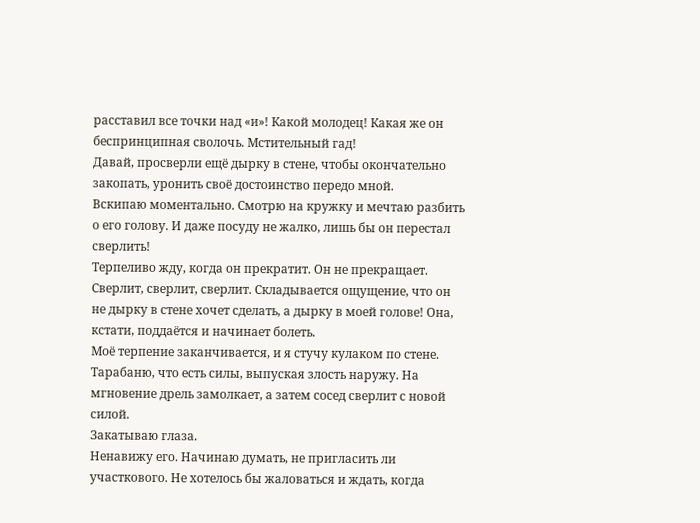расставил все точки над «и»! Какой молодец! Какая же он беспринципная сволочь. Мстительный гад!
Давай, просверли ещё дырку в стене, чтобы окончательно закопать, уронить своё достоинство передо мной.
Вскипаю моментально. Смотрю на кружку и мечтаю разбить о его голову. И даже посуду не жалко, лишь бы он перестал сверлить!
Терпеливо жду, когда он прекратит. Он не прекращает. Сверлит, сверлит, сверлит. Складывается ощущение, что он не дырку в стене хочет сделать, а дырку в моей голове! Она, кстати, поддаётся и начинает болеть.
Моё терпение заканчивается, и я стучу кулаком по стене. Тарабаню, что есть силы, выпуская злость наружу. На мгновение дрель замолкает, а затем сосед сверлит с новой силой.
Закатываю глаза.
Ненавижу его. Начинаю думать, не пригласить ли участкового. Не хотелось бы жаловаться и ждать, когда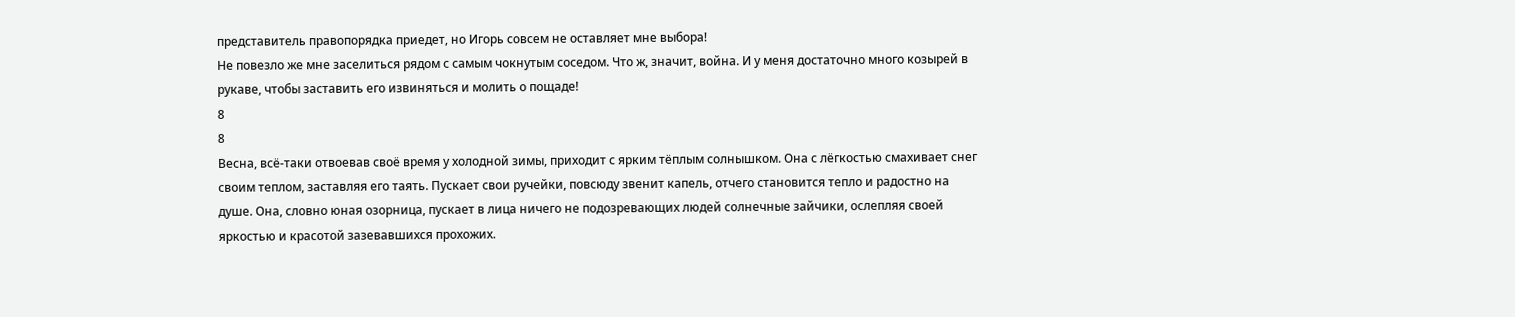представитель правопорядка приедет, но Игорь совсем не оставляет мне выбора!
Не повезло же мне заселиться рядом с самым чокнутым соседом. Что ж, значит, война. И у меня достаточно много козырей в рукаве, чтобы заставить его извиняться и молить о пощаде!
8
8
Весна, всё-таки отвоевав своё время у холодной зимы, приходит с ярким тёплым солнышком. Она с лёгкостью смахивает снег своим теплом, заставляя его таять. Пускает свои ручейки, повсюду звенит капель, отчего становится тепло и радостно на душе. Она, словно юная озорница, пускает в лица ничего не подозревающих людей солнечные зайчики, ослепляя своей яркостью и красотой зазевавшихся прохожих.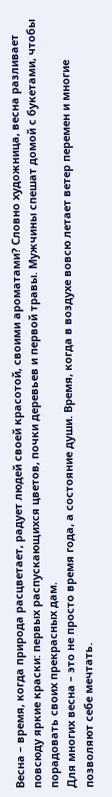Весна – время, когда природа расцветает, радует людей своей красотой, своими ароматами? Словно художница, весна разливает повсюду яркие краски: первых распускающихся цветов, почки деревьев и первой травы. Мужчины спешат домой с букетами, чтобы порадовать своих прекрасных дам.
Для многих весна – это не просто время года, а состояние души. Время, когда в воздухе вовсю летает ветер перемен и многие позволяют себе мечтать.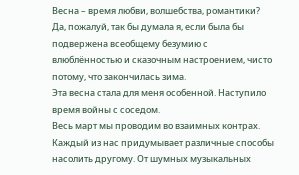Весна – время любви, волшебства, романтики? Да, пожалуй, так бы думала я, если была бы подвержена всеобщему безумию с влюблённостью и сказочным настроением, чисто потому, что закончилась зима.
Эта весна стала для меня особенной. Наступило время войны с соседом.
Весь март мы проводим во взаимных контрах. Каждый из нас придумывает различные способы насолить другому. От шумных музыкальных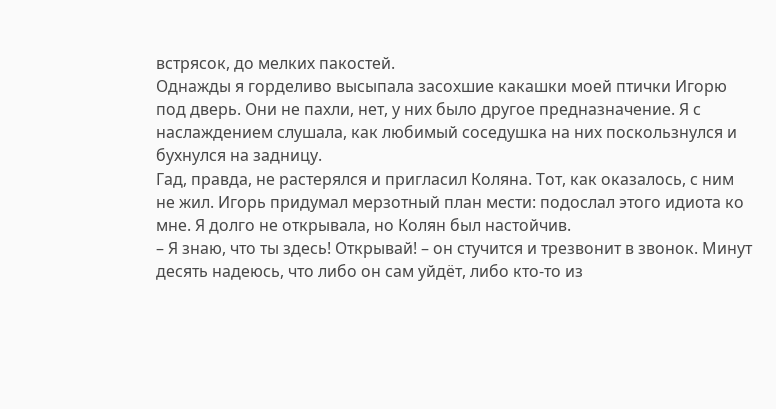встрясок, до мелких пакостей.
Однажды я горделиво высыпала засохшие какашки моей птички Игорю под дверь. Они не пахли, нет, у них было другое предназначение. Я с наслаждением слушала, как любимый соседушка на них поскользнулся и бухнулся на задницу.
Гад, правда, не растерялся и пригласил Коляна. Тот, как оказалось, с ним не жил. Игорь придумал мерзотный план мести: подослал этого идиота ко мне. Я долго не открывала, но Колян был настойчив.
– Я знаю, что ты здесь! Открывай! – он стучится и трезвонит в звонок. Минут десять надеюсь, что либо он сам уйдёт, либо кто-то из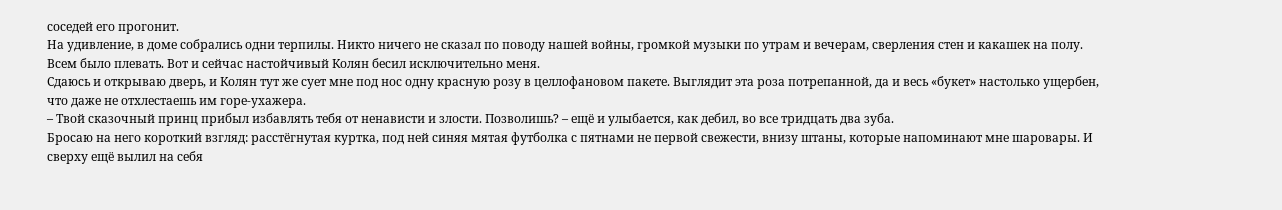соседей его прогонит.
На удивление, в доме собрались одни терпилы. Никто ничего не сказал по поводу нашей войны, громкой музыки по утрам и вечерам, сверления стен и какашек на полу. Всем было плевать. Вот и сейчас настойчивый Колян бесил исключительно меня.
Сдаюсь и открываю дверь, и Колян тут же сует мне под нос одну красную розу в целлофановом пакете. Выглядит эта роза потрепанной, да и весь «букет» настолько ущербен, что даже не отхлестаешь им горе-ухажера.
– Твой сказочный принц прибыл избавлять тебя от ненависти и злости. Позволишь? – ещё и улыбается, как дебил, во все тридцать два зуба.
Бросаю на него короткий взгляд: расстёгнутая куртка, под ней синяя мятая футболка с пятнами не первой свежести, внизу штаны, которые напоминают мне шаровары. И сверху ещё вылил на себя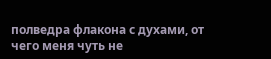полведра флакона с духами, от чего меня чуть не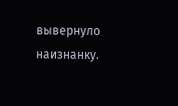вывернуло наизнанку.